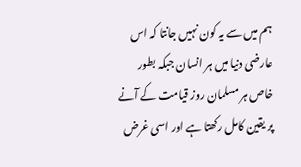ہم میں سے یہ کون نہیں جانتا کہ اس عارضی دنیا میں ہر انسان جبکہ بطور خاص ہر مسلمان روز قیامت کے آنے پر یقین کامل رکھتا ہے اور اسی غرض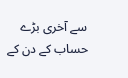سے آخری بڑے حساب کے دن کے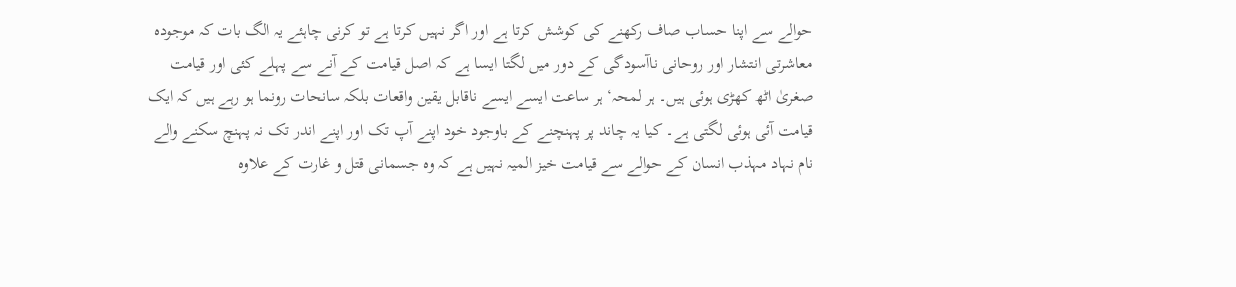حوالے سے اپنا حساب صاف رکھنے کی کوشش کرتا ہے اور اگر نہیں کرتا ہے تو کرنی چاہئے یہ الگ بات کہ موجودہ معاشرتی انتشار اور روحانی ناآسودگی کے دور میں لگتا ایسا ہے کہ اصل قیامت کے آنے سے پہلے کئی اور قیامت صغریٰ اٹھ کھڑی ہوئی ہیں۔ ہر لمحہ‘ ہر ساعت ایسے ایسے ناقابل یقین واقعات بلکہ سانحات رونما ہو رہے ہیں کہ ایک قیامت آئی ہوئی لگتی ہے۔ کیا یہ چاند پر پہنچنے کے باوجود خود اپنے آپ تک اور اپنے اندر تک نہ پہنچ سکنے والے نام نہاد مہذب انسان کے حوالے سے قیامت خیز المیہ نہیں ہے کہ وہ جسمانی قتل و غارت کے علاوہ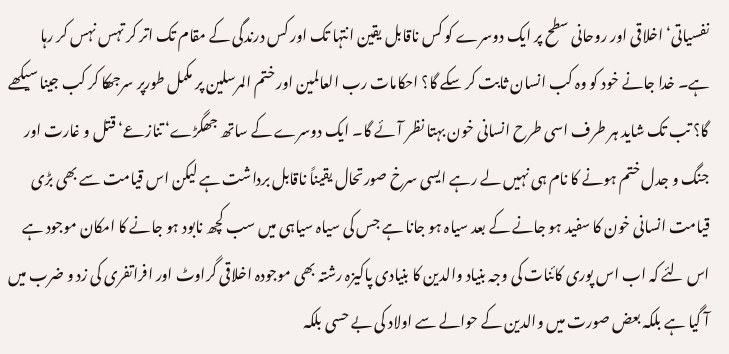نفسیاتی‘ اخلاقی اور روحانی سطح پر ایک دوسرے کو کس ناقابل یقین انتہا تک اور کس درندگی کے مقام تک اتر کر تہس نہس کر رہا ہے۔ خدا جانے خود کو وہ کب انسان ثابت کر سکے گا؟ احکامات رب العالمین اور ختم المرسلین پر مکمل طورپر سرجھکا کر کب جینا سیکھے گا؟ تب تک شاید ہر طرف اسی طرح انسانی خون بہتا نظر آئے گا۔ ایک دوسرے کے ساتھ جھگڑے‘ تنازعے‘ قتل و غارت اور جنگ و جدل ختم ہونے کا نام ہی نہیں لے رہے ایسی سرخ صورتحال یقیناً ناقابل برداشت ہے لیکن اس قیامت سے بھی بڑی قیامت انسانی خون کا سفید ہو جانے کے بعد سیاہ ہو جانا ہے جس کی سیاہ سیاہی میں سب کچھ نابود ہو جانے کا امکان موجود ہے اس لئے کہ اب اس پوری کائنات کی وجہ بنیاد والدین کا بنیادی پاکیزہ رشتہ بھی موجودہ اخلاقی گراوٹ اور افراتفری کی زد و ضرب میں آ گیا ہے بلکہ بعض صورت میں والدین کے حوالے سے اولاد کی بے حسی بلکہ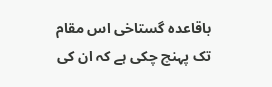باقاعدہ گستاخی اس مقام تک پہنچ چکی ہے کہ ان کی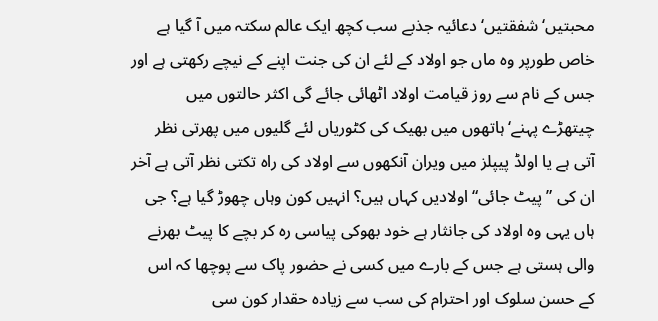محبتیں‘ شفقتیں‘ دعائیہ جذبے سب کچھ ایک عالم سکتہ میں آ گیا ہے خاص طورپر وہ ماں جو اولاد کے لئے ان کی جنت اپنے کے نیچے رکھتی ہے اور جس کے نام سے روز قیامت اولاد اٹھائی جائے گی اکثر حالتوں میں چیتھڑے پہنے‘ ہاتھوں میں بھیک کی کٹوریاں لئے گلیوں میں پھرتی نظر آتی ہے یا اولڈ پیپلز میں ویران آنکھوں سے اولاد کی راہ تکتی نظر آتی ہے آخر ان کی ”پیٹ جائی“ اولادیں کہاں ہیں؟ انہیں کون وہاں چھوڑ گیا ہے؟ جی ہاں یہی وہ اولاد کی جانثار ہے خود بھوکی پیاسی رہ کر بچے کا پیٹ بھرنے والی ہستی ہے جس کے بارے میں کسی نے حضور پاک سے پوچھا کہ اس کے حسن سلوک اور احترام کی سب سے زیادہ حقدار کون سی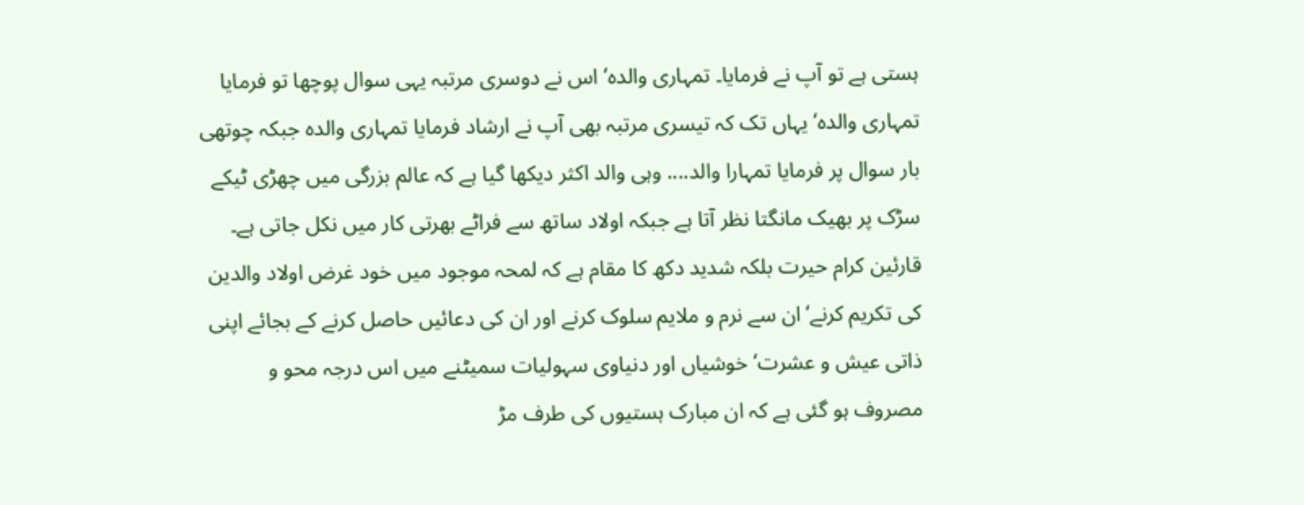ہستی ہے تو آپ نے فرمایا۔ تمہاری والدہ‘ اس نے دوسری مرتبہ یہی سوال پوچھا تو فرمایا تمہاری والدہ‘ یہاں تک کہ تیسری مرتبہ بھی آپ نے ارشاد فرمایا تمہاری والدہ جبکہ چوتھی بار سوال پر فرمایا تمہارا والد.... وہی والد اکثر دیکھا گیا ہے کہ عالم بزرگی میں چھڑی ٹیکے سڑک پر بھیک مانگتا نظر آتا ہے جبکہ اولاد ساتھ سے فراٹے بھرتی کار میں نکل جاتی ہے۔
قارئین کرام حیرت بلکہ شدید دکھ کا مقام ہے کہ لمحہ موجود میں خود غرض اولاد والدین کی تکریم کرنے‘ ان سے نرم و ملایم سلوک کرنے اور ان کی دعائیں حاصل کرنے کے بجائے اپنی ذاتی عیش و عشرت‘ خوشیاں اور دنیاوی سہولیات سمیٹنے میں اس درجہ محو و مصروف ہو گئی ہے کہ ان مبارک ہستیوں کی طرف مڑ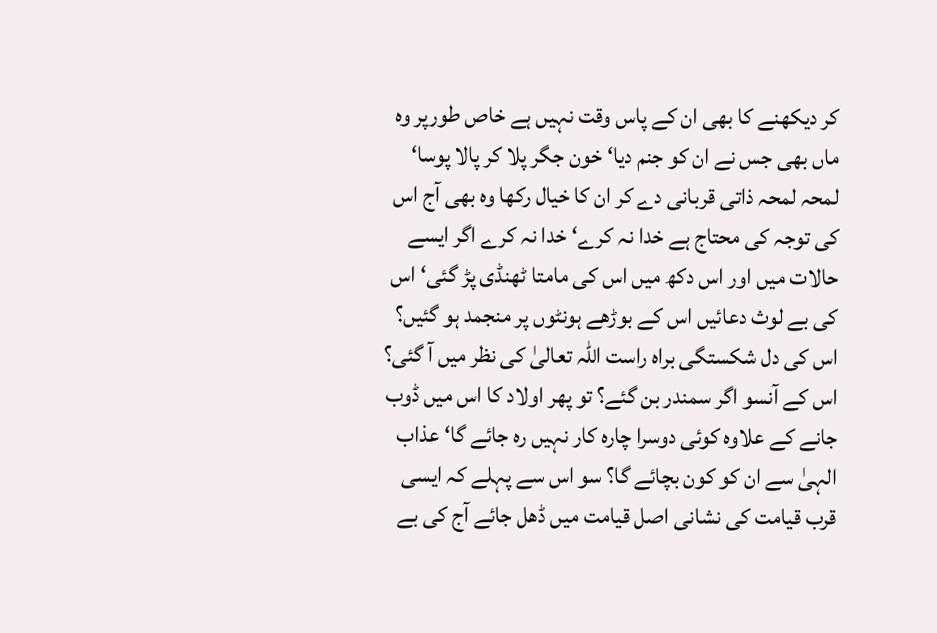کر دیکھنے کا بھی ان کے پاس وقت نہیں ہے خاص طورپر وہ ماں بھی جس نے ان کو جنم دیا‘ خون جگر پلا کر پالا پوسا‘ لمحہ لمحہ ذاتی قربانی دے کر ان کا خیال رکھا وہ بھی آج اس کی توجہ کی محتاج ہے خدا نہ کرے‘ خدا نہ کرے اگر ایسے حالات میں اور اس دکھ میں اس کی مامتا ٹھنڈی پڑ گئی‘ اس کی بے لوث دعائیں اس کے بوڑھے ہونٹوں پر منجمد ہو گئیں؟ اس کی دل شکستگی براہ راست اللہ تعالیٰ کی نظر میں آ گئی؟ اس کے آنسو اگر سمندر بن گئے؟ تو پھر اولاد کا اس میں ڈوب جانے کے علاوہ کوئی دوسرا چارہ کار نہیں رہ جائے گا‘ عذاب الہیٰ سے ان کو کون بچائے گا؟ سو اس سے پہلے کہ ایسی قرب قیامت کی نشانی اصل قیامت میں ڈھل جائے آج کی بے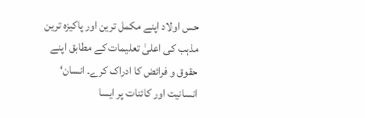حس اولاد اپنے مکمل ترین اور پاکیزہ ترین مذہب کی اعلیٰ تعلیمات کے مطابق اپنے حقوق و فرائض کا ادراک کرے۔ انسان‘ انسانیت اور کائنات پر ایسا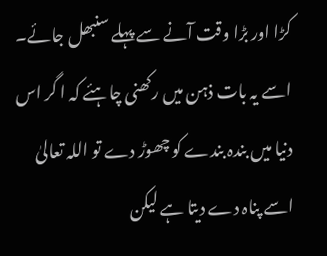کڑا اور بڑا وقت آنے سے پہلے سنبھل جائے۔ اسے یہ بات ذہن میں رکھنی چاہئے کہ ا گر اس دنیا میں بندہ بندے کو چھوڑ دے تو اللہ تعالیٰ اسے پناہ دے دیتا ہے لیکن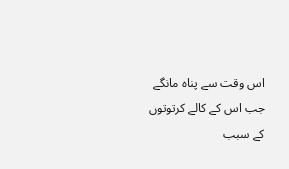اس وقت سے پناہ مانگے جب اس کے کالے کرتوتوں کے سبب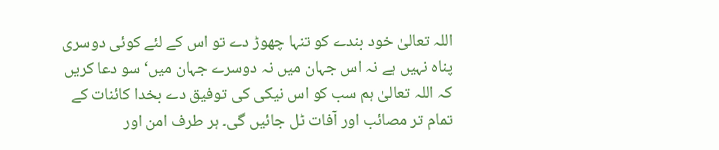اللہ تعالیٰ خود بندے کو تنہا چھوڑ دے تو اس کے لئے کوئی دوسری پناہ نہیں ہے نہ اس جہان میں نہ دوسرے جہان میں‘ سو دعا کریں کہ اللہ تعالیٰ ہم سب کو اس نیکی کی توفیق دے بخدا کائنات کے تمام تر مصائب اور آفات ٹل جائیں گی۔ ہر طرف امن اور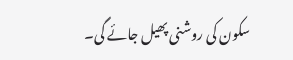سکون کی روشنی پھیل جائے گی۔